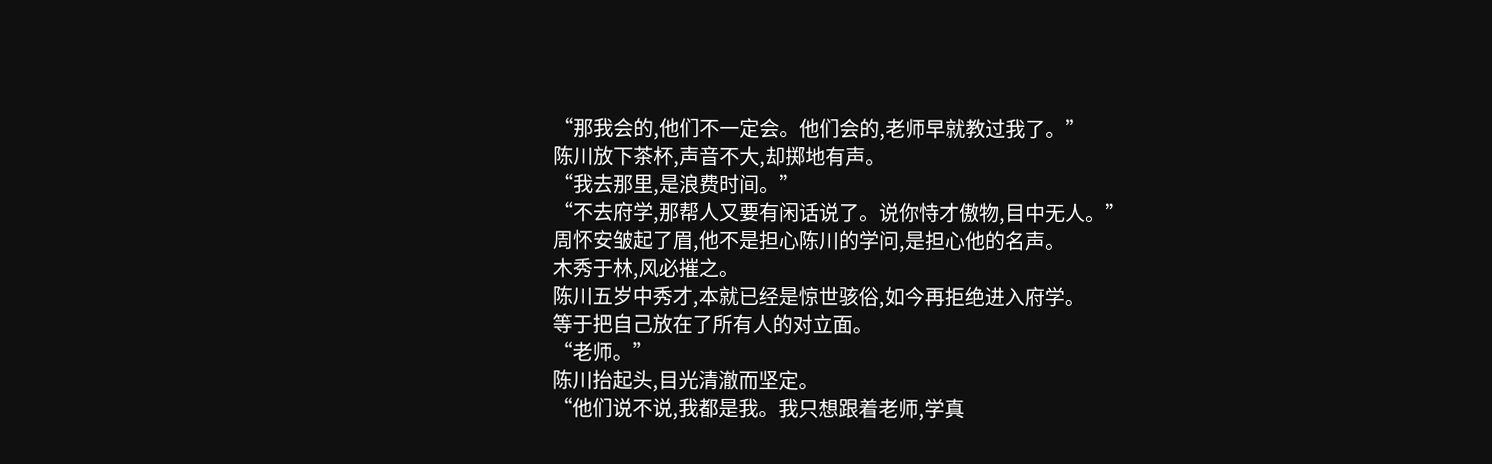“那我会的,他们不一定会。他们会的,老师早就教过我了。”
陈川放下茶杯,声音不大,却掷地有声。
“我去那里,是浪费时间。”
“不去府学,那帮人又要有闲话说了。说你恃才傲物,目中无人。”
周怀安皱起了眉,他不是担心陈川的学问,是担心他的名声。
木秀于林,风必摧之。
陈川五岁中秀才,本就已经是惊世骇俗,如今再拒绝进入府学。
等于把自己放在了所有人的对立面。
“老师。”
陈川抬起头,目光清澈而坚定。
“他们说不说,我都是我。我只想跟着老师,学真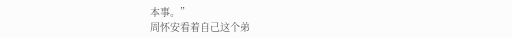本事。”
周怀安看着自己这个弟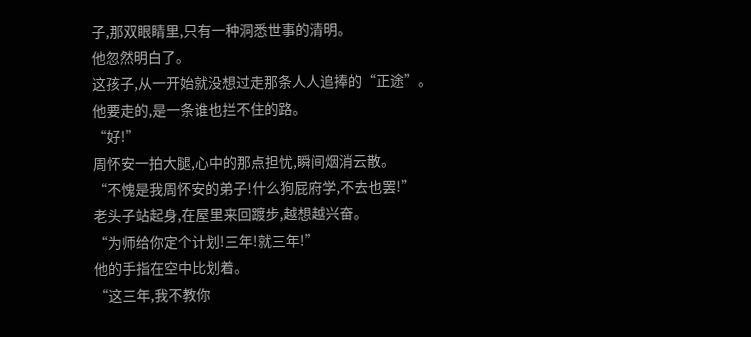子,那双眼睛里,只有一种洞悉世事的清明。
他忽然明白了。
这孩子,从一开始就没想过走那条人人追捧的“正途”。
他要走的,是一条谁也拦不住的路。
“好!”
周怀安一拍大腿,心中的那点担忧,瞬间烟消云散。
“不愧是我周怀安的弟子!什么狗屁府学,不去也罢!”
老头子站起身,在屋里来回踱步,越想越兴奋。
“为师给你定个计划!三年!就三年!”
他的手指在空中比划着。
“这三年,我不教你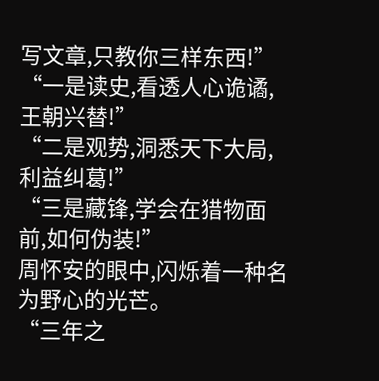写文章,只教你三样东西!”
“一是读史,看透人心诡谲,王朝兴替!”
“二是观势,洞悉天下大局,利益纠葛!”
“三是藏锋,学会在猎物面前,如何伪装!”
周怀安的眼中,闪烁着一种名为野心的光芒。
“三年之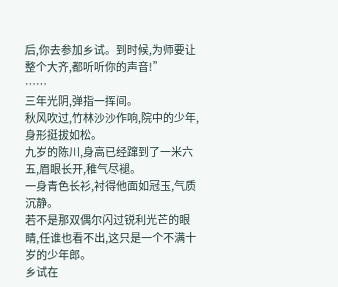后,你去参加乡试。到时候,为师要让整个大齐,都听听你的声音!”
……
三年光阴,弹指一挥间。
秋风吹过,竹林沙沙作响,院中的少年,身形挺拔如松。
九岁的陈川,身高已经蹿到了一米六五,眉眼长开,稚气尽褪。
一身青色长衫,衬得他面如冠玉,气质沉静。
若不是那双偶尔闪过锐利光芒的眼睛,任谁也看不出,这只是一个不满十岁的少年郎。
乡试在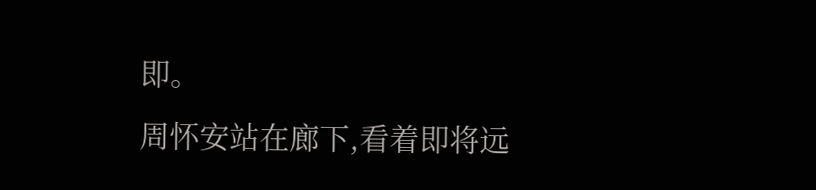即。
周怀安站在廊下,看着即将远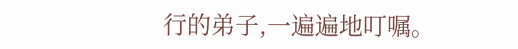行的弟子,一遍遍地叮嘱。